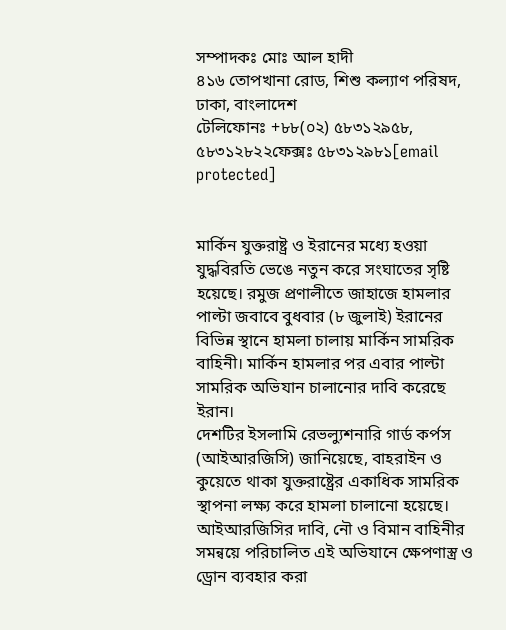সম্পাদকঃ মোঃ আল হাদী
৪১৬ তোপখানা রোড, শিশু কল্যাণ পরিষদ, ঢাকা, বাংলাদেশ
টেলিফোনঃ +৮৮(০২) ৫৮৩১২৯৫৮, ৫৮৩১২৮২২ফেক্সঃ ৫৮৩১২৯৮১[email protected]


মার্কিন যুক্তরাষ্ট্র ও ইরানের মধ্যে হওয়া যুদ্ধবিরতি ভেঙে নতুন করে সংঘাতের সৃষ্টি হয়েছে। রমুজ প্রণালীতে জাহাজে হামলার পাল্টা জবাবে বুধবার (৮ জুলাই) ইরানের বিভিন্ন স্থানে হামলা চালায় মার্কিন সামরিক বাহিনী। মার্কিন হামলার পর এবার পাল্টা সামরিক অভিযান চালানোর দাবি করেছে ইরান।
দেশটির ইসলামি রেভল্যুশনারি গার্ড কর্পস (আইআরজিসি) জানিয়েছে, বাহরাইন ও কুয়েতে থাকা যুক্তরাষ্ট্রের একাধিক সামরিক স্থাপনা লক্ষ্য করে হামলা চালানো হয়েছে।
আইআরজিসির দাবি, নৌ ও বিমান বাহিনীর সমন্বয়ে পরিচালিত এই অভিযানে ক্ষেপণাস্ত্র ও ড্রোন ব্যবহার করা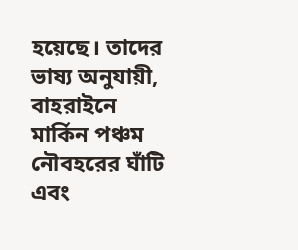হয়েছে। তাদের ভাষ্য অনুযায়ী, বাহরাইনে মার্কিন পঞ্চম নৌবহরের ঘাঁটি এবং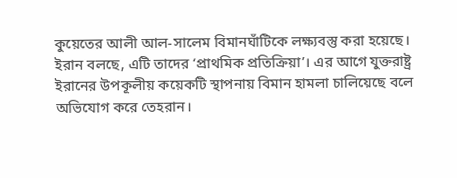কুয়েতের আলী আল-সালেম বিমানঘাঁটিকে লক্ষ্যবস্তু করা হয়েছে।
ইরান বলছে, এটি তাদের ‘প্রাথমিক প্রতিক্রিয়া’। এর আগে যুক্তরাষ্ট্র ইরানের উপকূলীয় কয়েকটি স্থাপনায় বিমান হামলা চালিয়েছে বলে অভিযোগ করে তেহরান।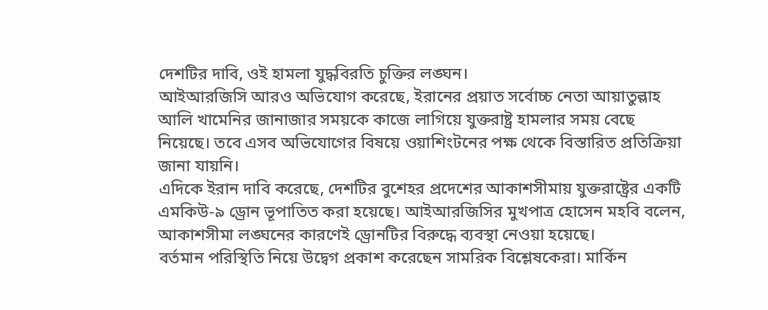দেশটির দাবি, ওই হামলা যুদ্ধবিরতি চুক্তির লঙ্ঘন।
আইআরজিসি আরও অভিযোগ করেছে, ইরানের প্রয়াত সর্বোচ্চ নেতা আয়াতুল্লাহ আলি খামেনির জানাজার সময়কে কাজে লাগিয়ে যুক্তরাষ্ট্র হামলার সময় বেছে নিয়েছে। তবে এসব অভিযোগের বিষয়ে ওয়াশিংটনের পক্ষ থেকে বিস্তারিত প্রতিক্রিয়া জানা যায়নি।
এদিকে ইরান দাবি করেছে, দেশটির বুশেহর প্রদেশের আকাশসীমায় যুক্তরাষ্ট্রের একটি এমকিউ-৯ ড্রোন ভূপাতিত করা হয়েছে। আইআরজিসির মুখপাত্র হোসেন মহবি বলেন, আকাশসীমা লঙ্ঘনের কারণেই ড্রোনটির বিরুদ্ধে ব্যবস্থা নেওয়া হয়েছে।
বর্তমান পরিস্থিতি নিয়ে উদ্বেগ প্রকাশ করেছেন সামরিক বিশ্লেষকেরা। মার্কিন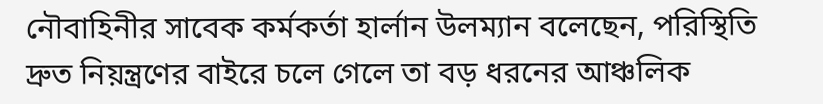নৌবাহিনীর সাবেক কর্মকর্তা হার্লান উলম্যান বলেছেন, পরিস্থিতি দ্রুত নিয়ন্ত্রণের বাইরে চলে গেলে তা বড় ধরনের আঞ্চলিক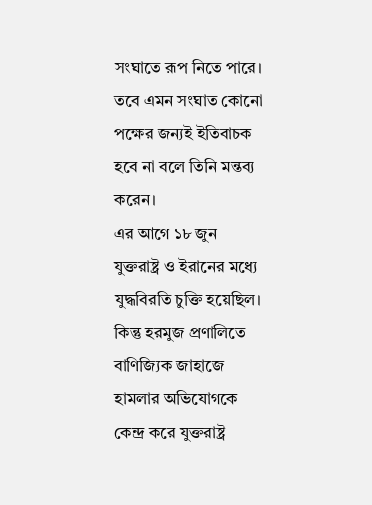সংঘাতে রূপ নিতে পারে। তবে এমন সংঘাত কোনো পক্ষের জন্যই ইতিবাচক হবে না বলে তিনি মন্তব্য করেন।
এর আগে ১৮ জুন যুক্তরাষ্ট্র ও ইরানের মধ্যে যুদ্ধবিরতি চুক্তি হয়েছিল। কিন্তু হরমুজ প্রণালিতে বাণিজ্যিক জাহাজে হামলার অভিযোগকে কেন্দ্র করে যুক্তরাষ্ট্র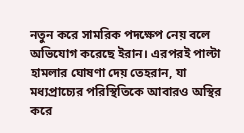নতুন করে সামরিক পদক্ষেপ নেয় বলে অভিযোগ করেছে ইরান। এরপরই পাল্টা হামলার ঘোষণা দেয় তেহরান, যা মধ্যপ্রাচ্যের পরিস্থিতিকে আবারও অস্থির করে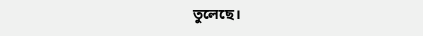তুলেছে।